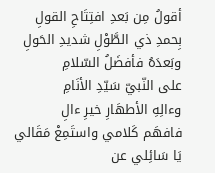أقولُ مِن بَعدِ افتِتَاحِ القولِ
بِحمدِ ذي الطَّوْلِ شديدِ الحَولِ
وبَعدَهُ فأفضَلُ السّلامِ
على النّبيّ سَيّدِ الأنَامِ
وءالِهِ الأطهَارِ خيرِ ءالِ
فافهَم كَلامي واستَمِعْ مَقَالي
يَا سَائِلي عن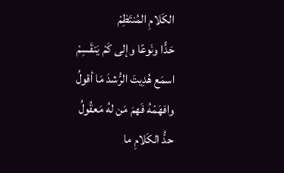الكَلامِ المُنتَظِمْ
حَدًّا ونَوعًا وإلى كَمْ يَنقَسِمْ
اسمَع هُدِيتَ الرُّشدَ مَا أقولُ
وافهَمْهُ فَهمَ مَن لهُ مَعقُولُ
حدُّ الكَلامِ ما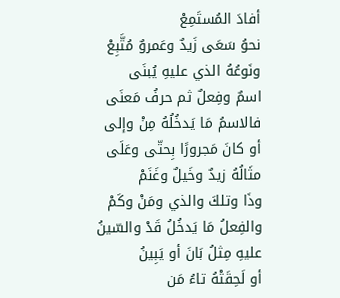أفادَ المُستَمِعْ
نحوُ سَعَى زَيدٌ وعَمروٌ مُتَّبِعْ
ونَوعُهُ الذي عليهِ يُبنَى
اسمٌ وفِعلٌ ثم حرفُ مَعنَى
فالاسمُ مَا يَدخُلُهُ مِنْ وإلى
أو كانَ مَجرورًا بِحتّى وعَلَى
مثَالُهُ زيدٌ وخَيلٌ وغَنَمْ
وذَا وتلكَ والذي ومَنْ وكَمْ
والفِعلُ مَا يَدخُلُ قَدْ والسّينُ
عليهِ مِثلُ بَانَ أو يَبِينُ
أو لَحِقَتْهُ تاءُ مَن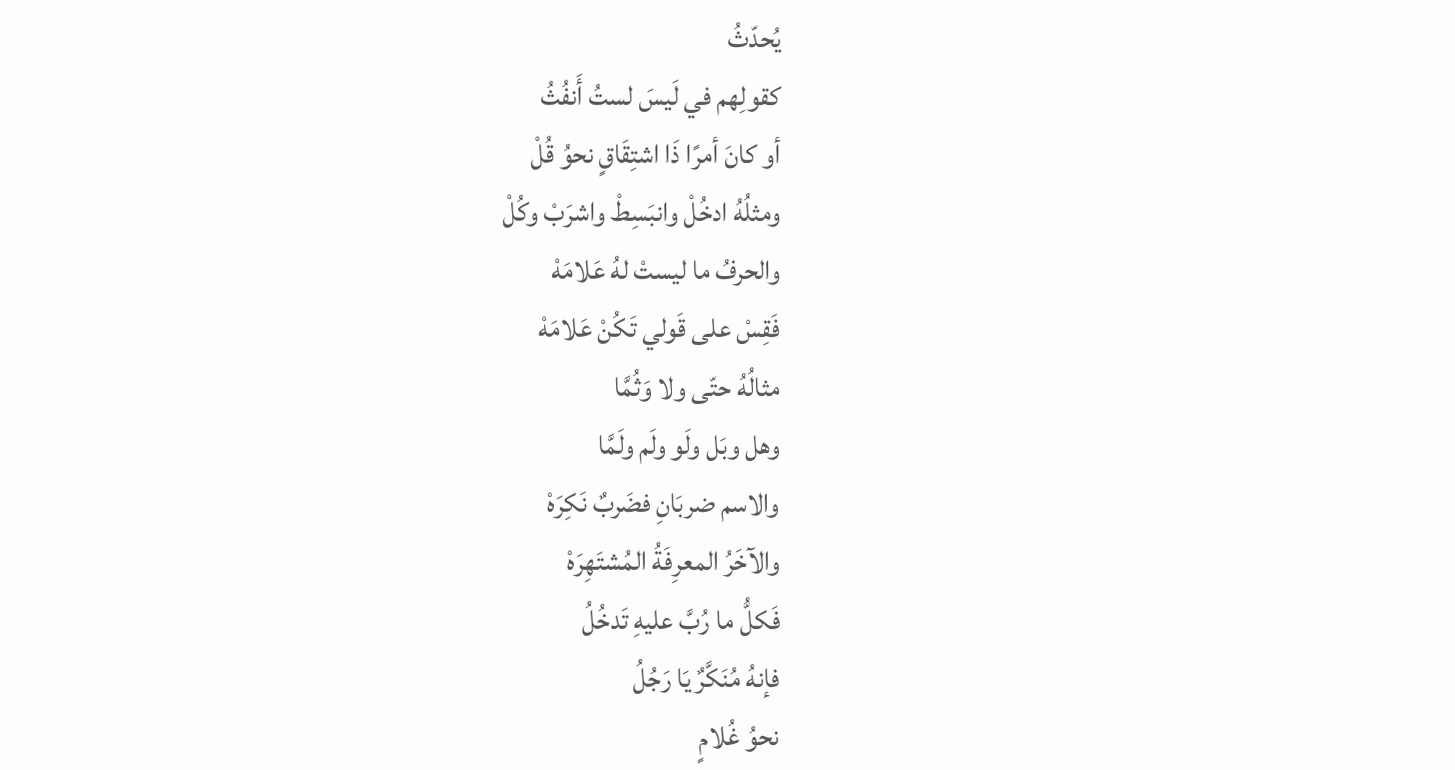يُحدّثُ
كقولِهم في لَيسَ لستُ أَنفُثُ
أو كانَ أمرًا ذَا اشتِقَاقٍ نحوُ قُلْ
ومثلُهُ ادخُلْ وانبَسِطْ واشرَبْ وكُلْ
والحرفُ ما ليستْ لهُ عَلامَهْ
فَقِسْ على قَولي تَكُنْ عَلامَهْ
مثالُهُ حتّى ولا وَثُمَّا
وهل وبَل ولَو ولَم ولَمَّا
والاسم ضربَانِ فضَربٌ نَكِرَهْ
والآخَرُ المعرِفَةُ المُشتَهِرَهْ
فَكلُّ ما رُبَّ عليهِ تَدخُلُ
فإنهُ مُنَكَّرٌ يَا رَجُلُ
نحوُ غُلامٍ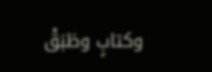وكتابٍ وطَبَقْ